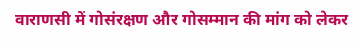वाराणसी में गोसंरक्षण और गोसम्मान की मांग को लेकर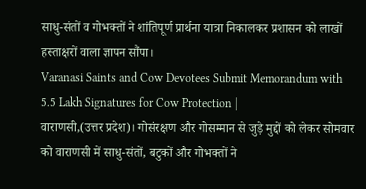साधु-संतों व गोभक्तों ने शांतिपूर्ण प्रार्थना यात्रा निकालकर प्रशासन को लाखों हस्ताक्षरों वाला ज्ञापन सौंपा।
Varanasi Saints and Cow Devotees Submit Memorandum with 5.5 Lakh Signatures for Cow Protection |
वाराणसी,(उत्तर प्रदेश)। गोसंरक्षण और गोसम्मान से जुड़े मुद्दों को लेकर सोमवार को वाराणसी में साधु-संतों, बटुकों और गोभक्तों ने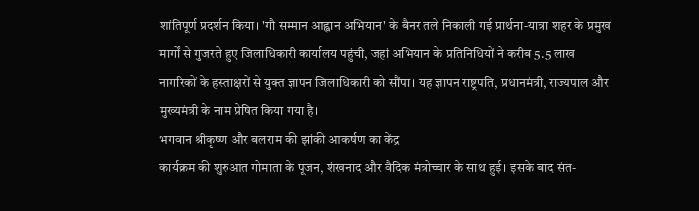शांतिपूर्ण प्रदर्शन किया। 'गौ सम्मान आह्वान अभियान' के बैनर तले निकाली गई प्रार्थना-यात्रा शहर के प्रमुख मार्गों से गुजरते हुए जिलाधिकारी कार्यालय पहुंची, जहां अभियान के प्रतिनिधियों ने करीब 5.5 लाख नागरिकों के हस्ताक्षरों से युक्त ज्ञापन जिलाधिकारी को सौंपा। यह ज्ञापन राष्ट्रपति, प्रधानमंत्री, राज्यपाल और मुख्यमंत्री के नाम प्रेषित किया गया है।
भगवान श्रीकृष्ण और बलराम की झांकी आकर्षण का केंद्र
कार्यक्रम की शुरुआत गोमाता के पूजन, शंखनाद और वैदिक मंत्रोच्चार के साथ हुई। इसके बाद संत-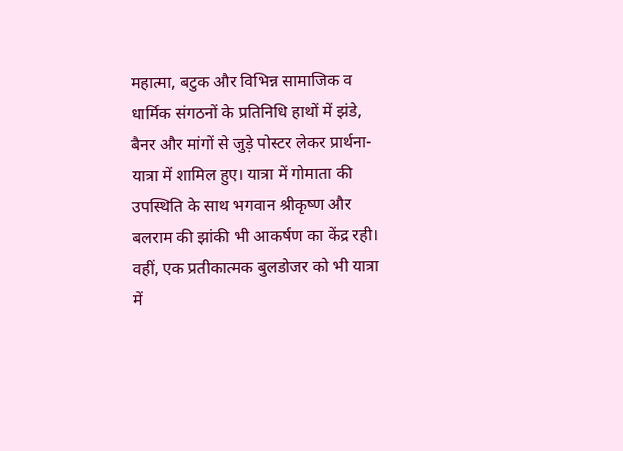महात्मा, बटुक और विभिन्न सामाजिक व धार्मिक संगठनों के प्रतिनिधि हाथों में झंडे, बैनर और मांगों से जुड़े पोस्टर लेकर प्रार्थना-यात्रा में शामिल हुए। यात्रा में गोमाता की उपस्थिति के साथ भगवान श्रीकृष्ण और बलराम की झांकी भी आकर्षण का केंद्र रही। वहीं, एक प्रतीकात्मक बुलडोजर को भी यात्रा में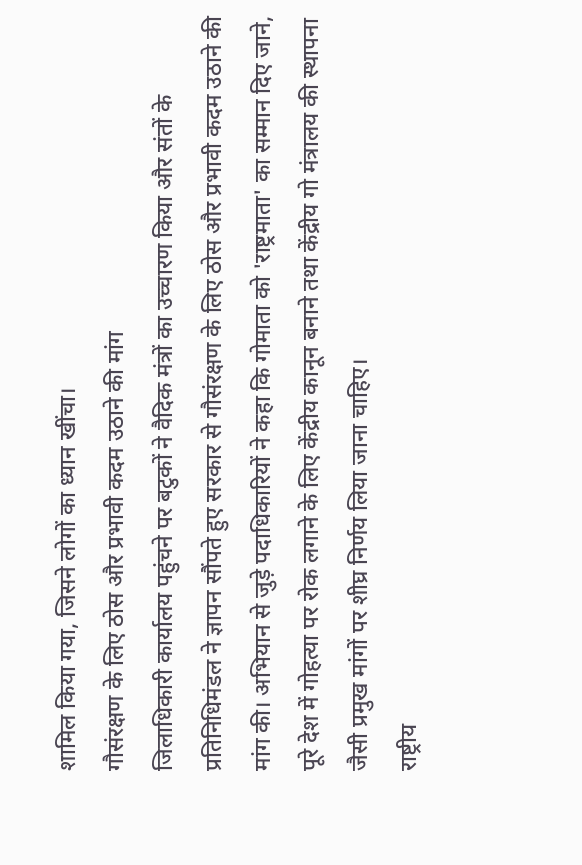शामिल किया गया, जिसने लोगों का ध्यान खींचा।
गौसंरक्षण के लिए ठोस और प्रभावी कदम उठाने की मांग
जिलाधिकारी कार्यालय पहुंचने पर बटुकों ने वैदिक मंत्रों का उच्चारण किया और संतों के प्रतिनिधिमंडल ने ज्ञापन सौंपते हुए सरकार से गौसंरक्षण के लिए ठोस और प्रभावी कदम उठाने की मांग की। अभियान से जुड़े पदाधिकारियों ने कहा कि गोमाता को 'राष्ट्रमाता' का सम्मान दिए जाने, पूरे देश में गोहत्या पर रोक लगाने के लिए केंद्रीय कानून बनाने तथा केंद्रीय गो मंत्रालय की स्थापना जैसी प्रमुख मांगों पर शीघ्र निर्णय लिया जाना चाहिए।
राष्ट्रीय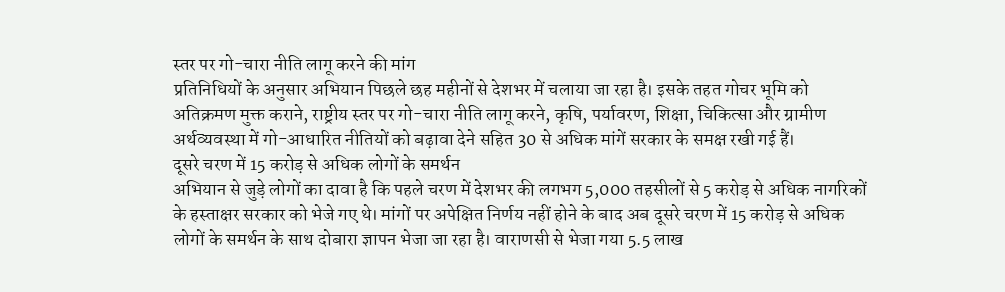स्तर पर गो-चारा नीति लागू करने की मांग
प्रतिनिधियों के अनुसार अभियान पिछले छह महीनों से देशभर में चलाया जा रहा है। इसके तहत गोचर भूमि को अतिक्रमण मुक्त कराने, राष्ट्रीय स्तर पर गो-चारा नीति लागू करने, कृषि, पर्यावरण, शिक्षा, चिकित्सा और ग्रामीण अर्थव्यवस्था में गो-आधारित नीतियों को बढ़ावा देने सहित 30 से अधिक मांगें सरकार के समक्ष रखी गई हैं।
दूसरे चरण में 15 करोड़ से अधिक लोगों के समर्थन
अभियान से जुड़े लोगों का दावा है कि पहले चरण में देशभर की लगभग 5,000 तहसीलों से 5 करोड़ से अधिक नागरिकों के हस्ताक्षर सरकार को भेजे गए थे। मांगों पर अपेक्षित निर्णय नहीं होने के बाद अब दूसरे चरण में 15 करोड़ से अधिक लोगों के समर्थन के साथ दोबारा ज्ञापन भेजा जा रहा है। वाराणसी से भेजा गया 5.5 लाख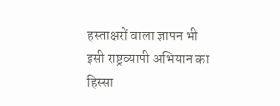हस्ताक्षरों वाला ज्ञापन भी इसी राष्ट्रव्यापी अभियान का हिस्सा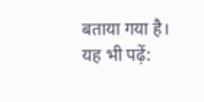बताया गया है।
यह भी पढ़ें: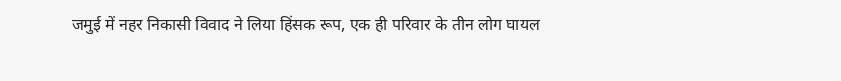जमुई में नहर निकासी विवाद ने लिया हिंसक रूप, एक ही परिवार के तीन लोग घायल